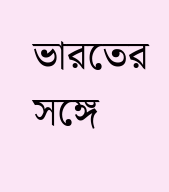ভারতের সঙ্গে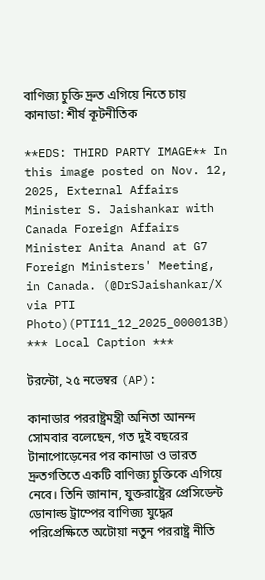বাণিজ্য চুক্তি দ্রুত এগিয়ে নিতে চায় কানাডা: শীর্ষ কূটনীতিক

**EDS: THIRD PARTY IMAGE** In this image posted on Nov. 12, 2025, External Affairs Minister S. Jaishankar with Canada Foreign Affairs Minister Anita Anand at G7 Foreign Ministers' Meeting, in Canada. (@DrSJaishankar/X via PTI Photo)(PTI11_12_2025_000013B) *** Local Caption ***

টরন্টো, ২৫ নভেম্বর (AP):

কানাডার পররাষ্ট্রমন্ত্রী অনিতা আনন্দ সোমবার বলেছেন, গত দুই বছরের টানাপোড়েনের পর কানাডা ও ভারত দ্রুতগতিতে একটি বাণিজ্য চুক্তিকে এগিয়ে নেবে। তিনি জানান, যুক্তরাষ্ট্রের প্রেসিডেন্ট ডোনাল্ড ট্রাম্পের বাণিজ্য যুদ্ধের পরিপ্রেক্ষিতে অটোয়া নতুন পররাষ্ট্র নীতি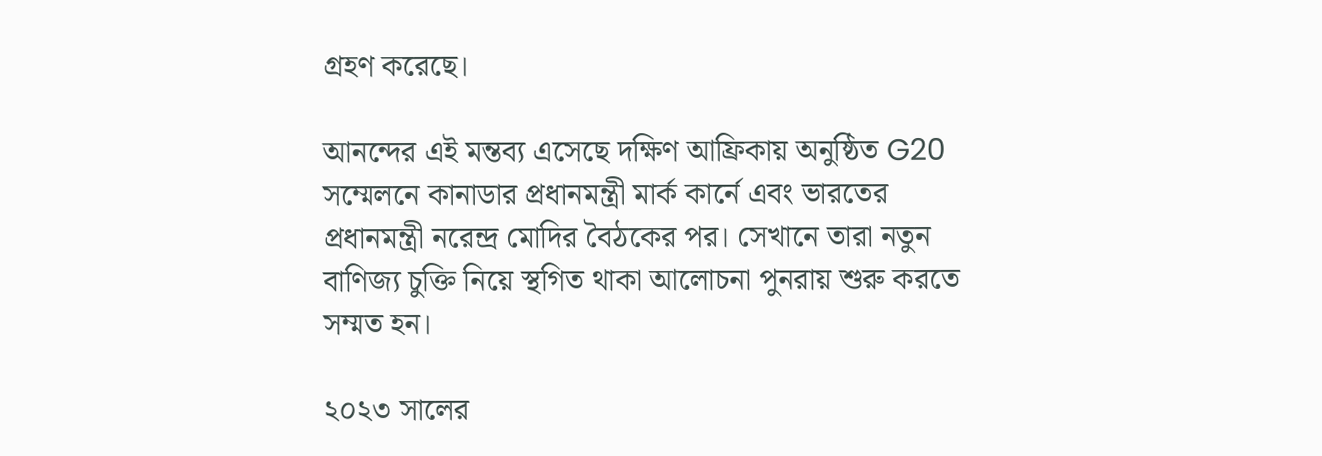গ্রহণ করেছে।

আনন্দের এই মন্তব্য এসেছে দক্ষিণ আফ্রিকায় অনুষ্ঠিত G20 সম্মেলনে কানাডার প্রধানমন্ত্রী মার্ক কার্নে এবং ভারতের প্রধানমন্ত্রী নরেন্দ্র মোদির বৈঠকের পর। সেখানে তারা নতুন বাণিজ্য চুক্তি নিয়ে স্থগিত থাকা আলোচনা পুনরায় শুরু করতে সম্মত হন।

২০২৩ সালের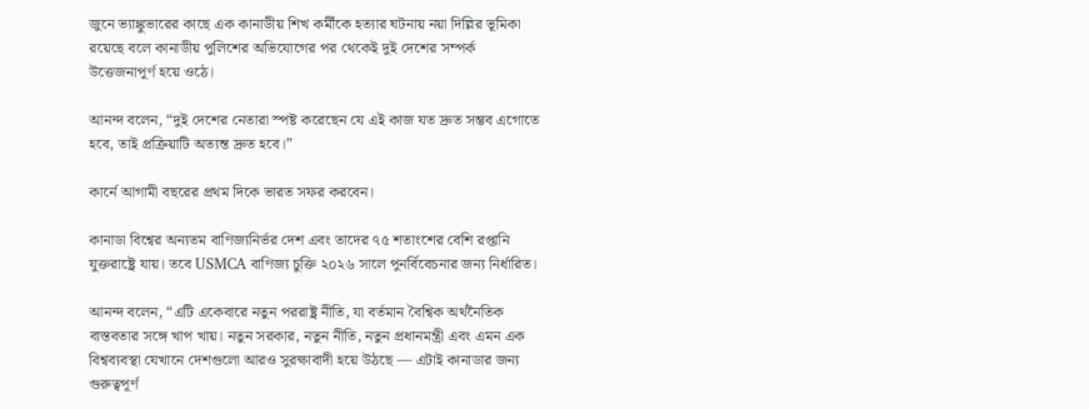জুনে ভ্যাঙ্কুভারের কাছে এক কানাডীয় শিখ কর্মীকে হত্যার ঘটনায় নয়া দিল্লির ভূমিকা রয়েছে বলে কানাডীয় পুলিশের অভিযোগের পর থেকেই দুই দেশের সম্পর্ক উত্তেজনাপূর্ণ হয়ে ওঠে।

আনন্দ বলেন, “দুই দেশের নেতারা স্পষ্ট করেছেন যে এই কাজ যত দ্রুত সম্ভব এগোতে হবে, তাই প্রক্রিয়াটি অত্যন্ত দ্রুত হবে।”

কার্নে আগামী বছরের প্রথম দিকে ভারত সফর করবেন।

কানাডা বিশ্বের অন্যতম বাণিজ্যনির্ভর দেশ এবং তাদের ৭৫ শতাংশের বেশি রপ্তানি যুক্তরাষ্ট্রে যায়। তবে USMCA বাণিজ্য চুক্তি ২০২৬ সালে পুনর্বিবেচনার জন্য নির্ধারিত।

আনন্দ বলেন, “এটি একেবারে নতুন পররাষ্ট্র নীতি, যা বর্তমান বৈশ্বিক অর্থনৈতিক বাস্তবতার সঙ্গে খাপ খায়। নতুন সরকার, নতুন নীতি, নতুন প্রধানমন্ত্রী এবং এমন এক বিশ্বব্যবস্থা যেখানে দেশগুলো আরও সুরক্ষাবাদী হয়ে উঠছে — এটাই কানাডার জন্য গুরুত্বপূর্ণ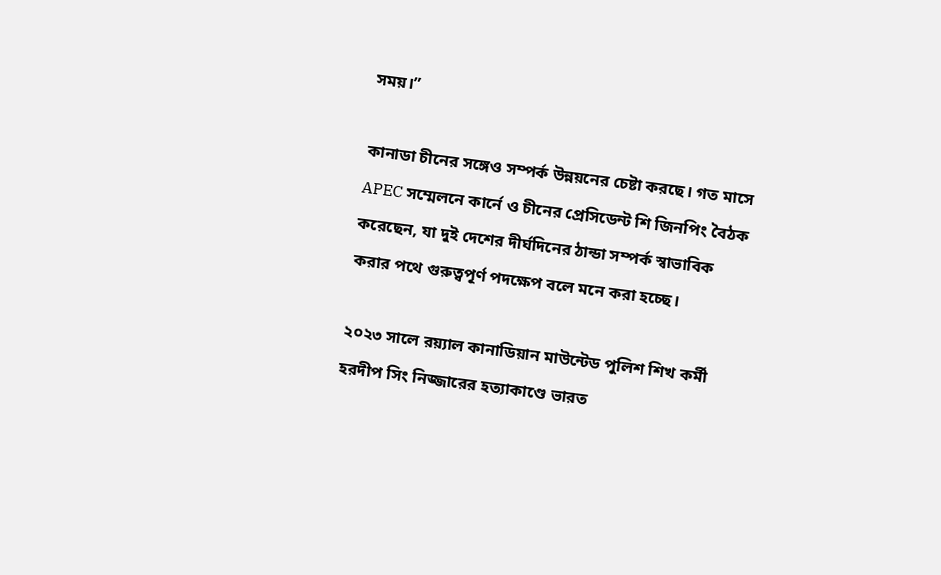সময়।”

কানাডা চীনের সঙ্গেও সম্পর্ক উন্নয়নের চেষ্টা করছে। গত মাসে APEC সম্মেলনে কার্নে ও চীনের প্রেসিডেন্ট শি জিনপিং বৈঠক করেছেন, যা দুই দেশের দীর্ঘদিনের ঠান্ডা সম্পর্ক স্বাভাবিক করার পথে গুরুত্বপূর্ণ পদক্ষেপ বলে মনে করা হচ্ছে।

২০২৩ সালে রয়্যাল কানাডিয়ান মাউন্টেড পুলিশ শিখ কর্মী হরদীপ সিং নিজ্জারের হত্যাকাণ্ডে ভারত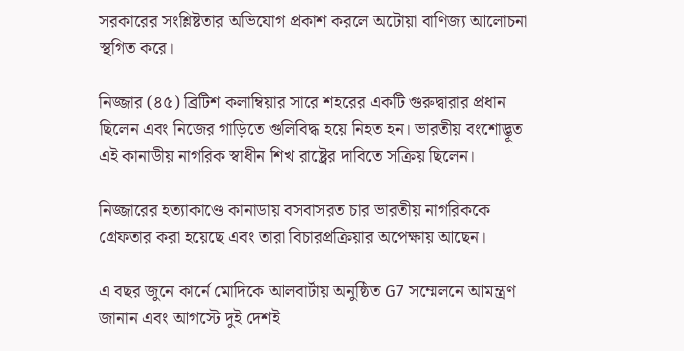সরকারের সংশ্লিষ্টতার অভিযোগ প্রকাশ করলে অটোয়া বাণিজ্য আলোচনা স্থগিত করে।

নিজ্জার (৪৫) ব্রিটিশ কলাম্বিয়ার সারে শহরের একটি গুরুদ্বারার প্রধান ছিলেন এবং নিজের গাড়িতে গুলিবিদ্ধ হয়ে নিহত হন। ভারতীয় বংশোদ্ভূত এই কানাডীয় নাগরিক স্বাধীন শিখ রাষ্ট্রের দাবিতে সক্রিয় ছিলেন।

নিজ্জারের হত্যাকাণ্ডে কানাডায় বসবাসরত চার ভারতীয় নাগরিককে গ্রেফতার করা হয়েছে এবং তারা বিচারপ্রক্রিয়ার অপেক্ষায় আছেন।

এ বছর জুনে কার্নে মোদিকে আলবার্টায় অনুষ্ঠিত G7 সম্মেলনে আমন্ত্রণ জানান এবং আগস্টে দুই দেশই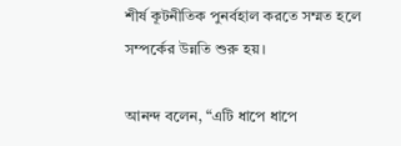শীর্ষ কূটনীতিক পুনর্বহাল করতে সম্মত হলে সম্পর্কের উন্নতি শুরু হয়।

আনন্দ বলেন, “এটি ধাপে ধাপে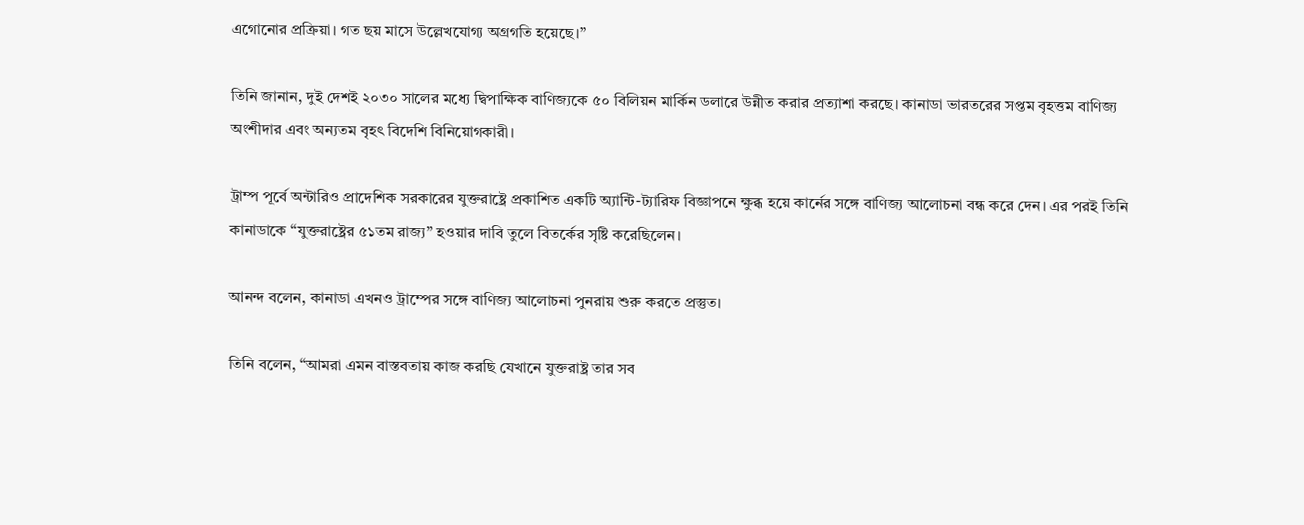এগোনোর প্রক্রিয়া। গত ছয় মাসে উল্লেখযোগ্য অগ্রগতি হয়েছে।”

তিনি জানান, দুই দেশই ২০৩০ সালের মধ্যে দ্বিপাক্ষিক বাণিজ্যকে ৫০ বিলিয়ন মার্কিন ডলারে উন্নীত করার প্রত্যাশা করছে। কানাডা ভারতরের সপ্তম বৃহত্তম বাণিজ্য অংশীদার এবং অন্যতম বৃহৎ বিদেশি বিনিয়োগকারী।

ট্রাম্প পূর্বে অন্টারিও প্রাদেশিক সরকারের যুক্তরাষ্ট্রে প্রকাশিত একটি অ্যান্টি-ট্যারিফ বিজ্ঞাপনে ক্ষুব্ধ হয়ে কার্নের সঙ্গে বাণিজ্য আলোচনা বন্ধ করে দেন। এর পরই তিনি কানাডাকে “যুক্তরাষ্ট্রের ৫১তম রাজ্য” হওয়ার দাবি তুলে বিতর্কের সৃষ্টি করেছিলেন।

আনন্দ বলেন, কানাডা এখনও ট্রাম্পের সঙ্গে বাণিজ্য আলোচনা পুনরায় শুরু করতে প্রস্তুত।

তিনি বলেন, “আমরা এমন বাস্তবতায় কাজ করছি যেখানে যুক্তরাষ্ট্র তার সব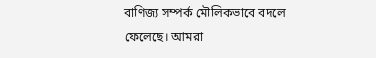বাণিজ্য সম্পর্ক মৌলিকভাবে বদলে ফেলেছে। আমরা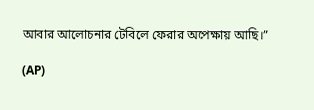আবার আলোচনার টেবিলে ফেরার অপেক্ষায় আছি।”

(AP)